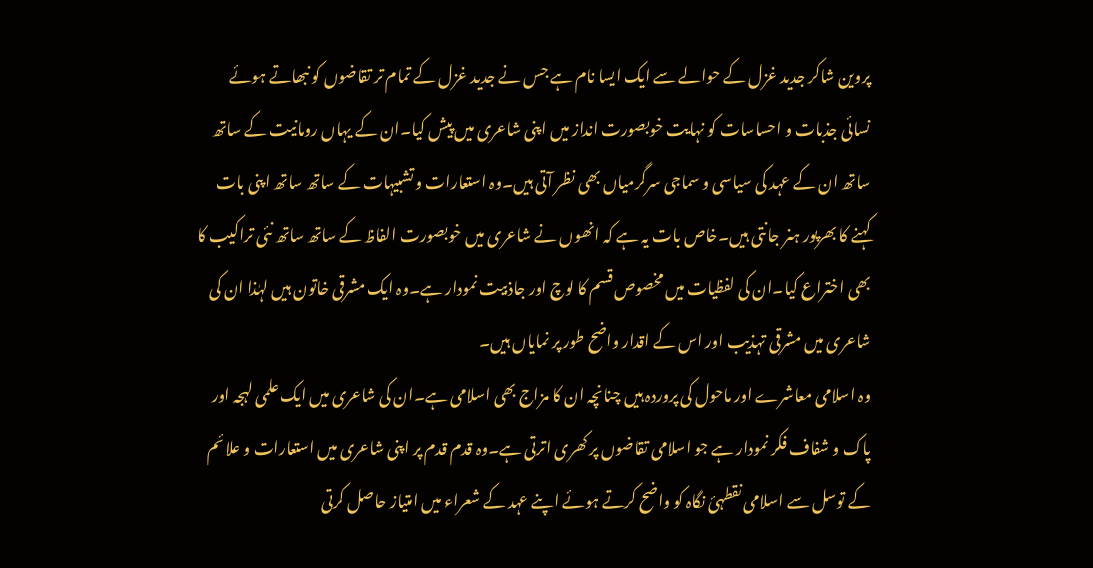پروین شاکر جدید غزل کے حوالے سے ایک ایسا نام ہے جس نے جدید غزل کے تمام تر تقاضوں کو نبھاتے ہوئے نسائی جذبات و احساسات کو نہایت خوبصورت انداز میں اپنی شاعری میں پیش کیا۔ان کے یہاں رومانیت کے ساتھ ساتھ ان کے عہد کی سیاسی و سماجی سرگرمیاں بھی نظر آتی ہیں۔وہ استعارات و تشبیہات کے ساتھ ساتھ اپنی بات کہنے کا بھرپور ہنر جانتی ہیں۔خاص بات یہ ہے کہ انھوں نے شاعری میں خوبصورت الفاظ کے ساتھ ساتھ نئی تراکیب کا بھی اختراع کیا۔ان کی لفظیات میں مخصوص قسم کا لوچ اور جاذبیت نمودار ہے۔وہ ایک مشرقی خاتون ہیں لہٰذا ان کی شاعری میں مشرقی تہذیب اور اس کے اقدار واضح طور پر نمایاں ہیں۔
وہ اسلامی معاشرے اور ماحول کی پروردہ ہیں چنانچہ ان کا مزاج بھی اسلامی ہے۔ان کی شاعری میں ایک علمی لہجہ اور پاک و شفاف فکر نمودار ہے جو اسلامی تقاضوں پر کھری اترتی ہے۔وہ قدم قدم پر اپنی شاعری میں استعارات و علائم کے توسل سے اسلامی نقطہئ نگاہ کو واضح کرتے ہوئے اپنے عہد کے شعراء میں امتیاز حاصل کرتی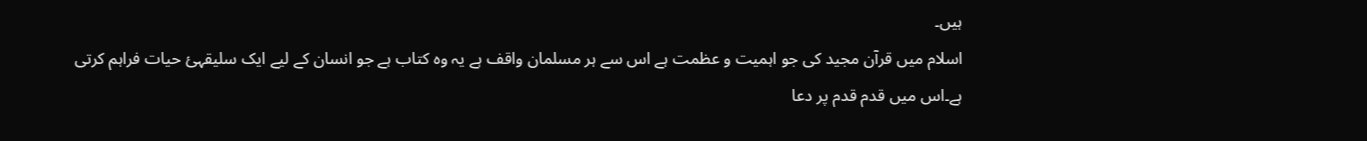ہیں۔
اسلام میں قرآن مجید کی جو اہمیت و عظمت ہے اس سے ہر مسلمان واقف ہے یہ وہ کتاب ہے جو انسان کے لیے ایک سلیقہئ حیات فراہم کرتی ہے۔اس میں قدم قدم پر دعا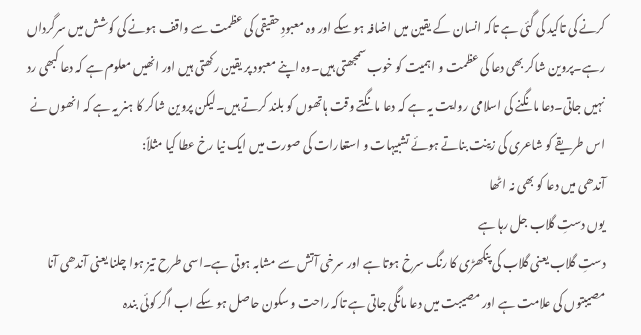کرنے کی تاکید کی گئی ہے تاکہ انسان کے یقین میں اضافہ ہو سکے اور وہ معبودِ حقیقی کی عظمت سے واقف ہونے کی کوشش میں سرگرداں رہے۔پروین شاکر بھی دعا کی عظمت و اہمیت کو خوب سمجھتی ہیں۔وہ اپنے معبود پر یقین رکھتی ہیں اور انھیں معلوم ہے کہ دعا کبھی رد نہیں جاتی۔دعا مانگنے کی اسلامی روایت یہ ہے کہ دعا مانگتے وقت ہاتھوں کو بلند کرتے ہیں۔لیکن پروین شاکر کا ہنر یہ ہے کہ انھوں نے اس طریقے کو شاعری کی زینت بناتے ہوئے تشبیہات و استعارات کی صورت میں ایک نیا رخ عطا کیا مثلاً:
آندھی میں دعا کو بھی نہ اٹھا
یوں دستِ گلاب جل رہا ہے
دستِ گلاب یعنی گلاب کی پنکھڑی کا رنگ سرخ ہوتا ہے اور سرخی آتش سے مشابہ ہوتی ہے۔اسی طرح تیز ہوا چلنا یعنی آندھی آنا مصیبتوں کی علامت ہے اور مصیبت میں دعا مانگی جاتی ہے تاکہ راحت و سکون حاصل ہو سکے اب اگر کوئی بندہ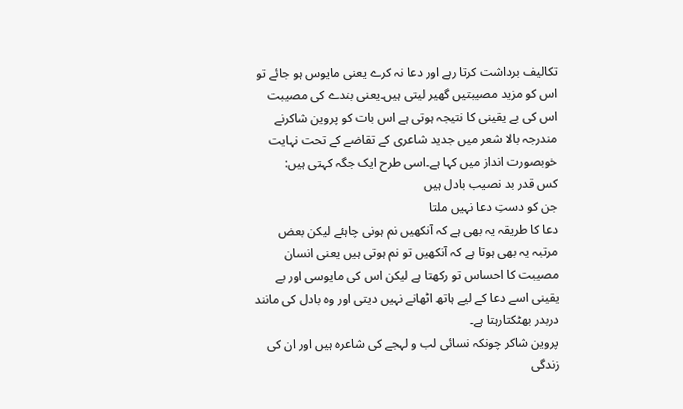تکالیف برداشت کرتا رہے اور دعا نہ کرے یعنی مایوس ہو جائے تو اس کو مزید مصیبتیں گھیر لیتی ہیں۔یعنی بندے کی مصیبت اس کی بے یقینی کا نتیجہ ہوتی ہے اس بات کو پروین شاکرنے مندرجہ بالا شعر میں جدید شاعری کے تقاضے کے تحت نہایت خوبصورت انداز میں کہا ہے۔اسی طرح ایک جگہ کہتی ہیں:
کس قدر بد نصیب بادل ہیں
جن کو دستِ دعا نہیں ملتا
دعا کا طریقہ یہ بھی ہے کہ آنکھیں نم ہونی چاہئے لیکن بعض مرتبہ یہ بھی ہوتا ہے کہ آنکھیں تو نم ہوتی ہیں یعنی انسان مصیبت کا احساس تو رکھتا ہے لیکن اس کی مایوسی اور بے یقینی اسے دعا کے لیے ہاتھ اٹھانے نہیں دیتی اور وہ بادل کی مانند دربدر بھٹکتارہتا ہے۔
پروین شاکر چونکہ نسائی لب و لہجے کی شاعرہ ہیں اور ان کی زندگی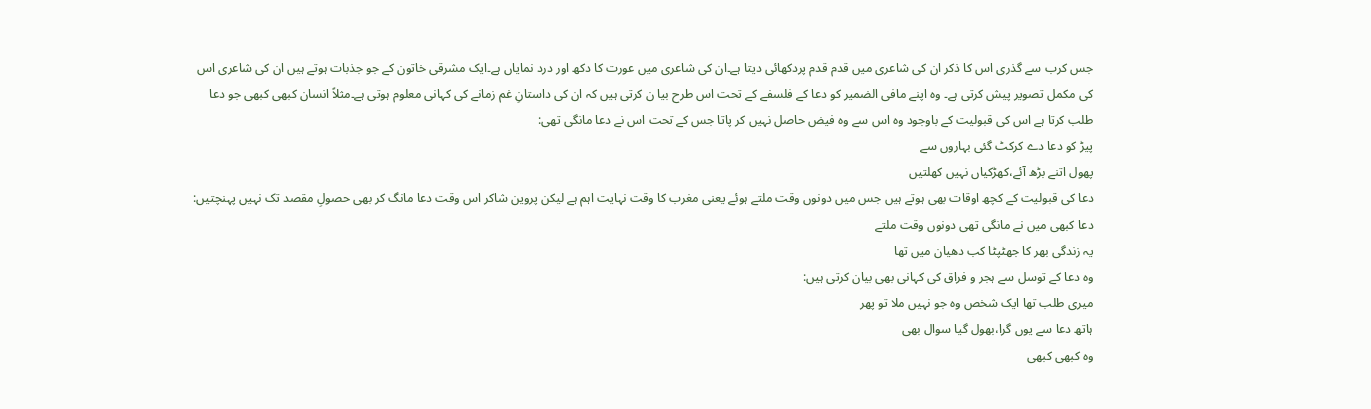جس کرب سے گذری اس کا ذکر ان کی شاعری میں قدم قدم پردکھائی دیتا ہے۔ان کی شاعری میں عورت کا دکھ اور درد نمایاں ہے۔ایک مشرقی خاتون کے جو جذبات ہوتے ہیں ان کی شاعری اس کی مکمل تصویر پیش کرتی ہے۔ وہ اپنے مافی الضمیر کو دعا کے فلسفے کے تحت اس طرح بیا ن کرتی ہیں کہ ان کی داستانِ غم زمانے کی کہانی معلوم ہوتی ہے۔مثلاً انسان کبھی کبھی جو دعا طلب کرتا ہے اس کی قبولیت کے باوجود وہ اس سے وہ فیض حاصل نہیں کر پاتا جس کے تحت اس نے دعا مانگی تھی:
پیڑ کو دعا دے کرکٹ گئی بہاروں سے
پھول اتنے بڑھ آئے،کھڑکیاں نہیں کھلتیں
دعا کی قبولیت کے کچھ اوقات بھی ہوتے ہیں جس میں دونوں وقت ملتے ہوئے یعنی مغرب کا وقت نہایت اہم ہے لیکن پروین شاکر اس وقت دعا مانگ کر بھی حصولِ مقصد تک نہیں پہنچتیں:
دعا کبھی میں نے مانگی تھی دونوں وقت ملتے
یہ زندگی بھر کا جھٹپٹا کب دھیان میں تھا
وہ دعا کے توسل سے ہجر و فراق کی کہانی بھی بیان کرتی ہیں:
میری طلب تھا ایک شخص وہ جو نہیں ملا تو پھر
ہاتھ دعا سے یوں گرا،بھول گیا سوال بھی
وہ کبھی کبھی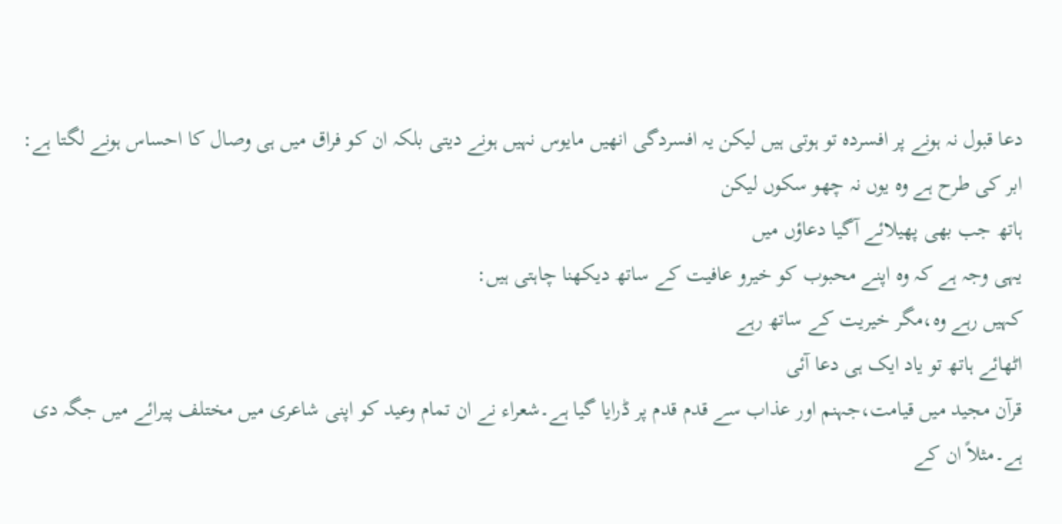دعا قبول نہ ہونے پر افسردہ تو ہوتی ہیں لیکن یہ افسردگی انھیں مایوس نہیں ہونے دیتی بلکہ ان کو فراق میں ہی وصال کا احساس ہونے لگتا ہے:
ابر کی طرح ہے وہ یوں نہ چھو سکوں لیکن
ہاتھ جب بھی پھیلائے آگیا دعاؤں میں
یہی وجہ ہے کہ وہ اپنے محبوب کو خیرو عافیت کے ساتھ دیکھنا چاہتی ہیں:
کہیں رہے وہ،مگر خیریت کے ساتھ رہے
اٹھائے ہاتھ تو یاد ایک ہی دعا آئی
قرآن مجید میں قیامت،جہنم اور عذاب سے قدم قدم پر ڈرایا گیا ہے۔شعراء نے ان تمام وعید کو اپنی شاعری میں مختلف پیرائے میں جگہ دی ہے۔مثلاً ان کے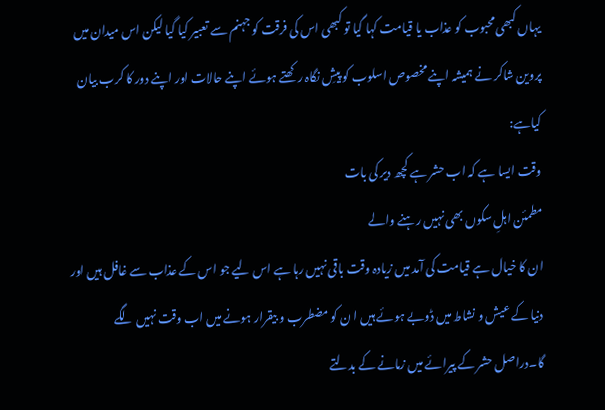یہاں کبھی محبوب کو عذاب یا قیامت کہا گیا تو کبھی اس کی فرقت کو جہنم سے تعبیر کیا گیا لیکن اس میدان میں پروین شاکر نے ہمیشہ اپنے مخصوص اسلوب کو پیشِ نگاہ رکھتے ہوئے اپنے حالات اور اپنے دور کا کرب بیان کیاہے:
وقت ایسا ہے کہ اب حشر ہے کچھ دیر کی بات
مطمئن اہلِ سکوں بھی نہیں رہنے والے
ان کا خیال ہے قیامت کی آمد میں زیادہ وقت باقی نہیں رہا ہے اس لیے جو اس کے عذاب سے غافل ہیں اور دنیا کے عیش و نشاط میں ڈوبے ہوئے ہیں ا ن کو مضطرب و بیقرار ہونے میں اب وقت نہیں لگے گا۔دراصل حشر کے پیرائے میں زمانے کے بدلتے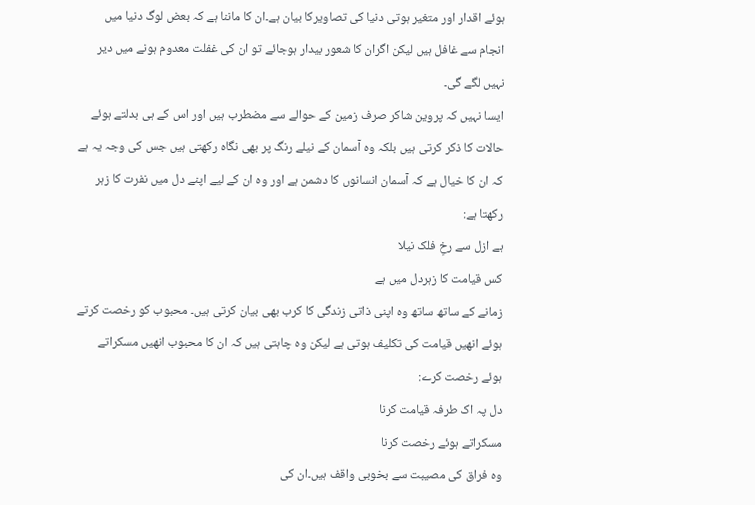ہوئے اقدار اور متغیر ہوتی دنیا کی تصاویرکا بیان ہے۔ان کا ماننا ہے کہ بعض لوگ دنیا میں انجام سے غافل ہیں لیکن اگران کا شعور بیدار ہوجائے تو ان کی غفلت معدوم ہونے میں دیر نہیں لگے گی۔
ایسا نہیں کہ پروین شاکر صرف زمین کے حوالے سے مضطرب ہیں اور اس کے ہی بدلتے ہوئے حالات کا ذکر کرتی ہیں بلکہ وہ آسمان کے نیلے رنگ پر بھی نگاہ رکھتی ہیں جس کی وجہ یہ ہے کہ ان کا خیال ہے کہ آسمان انسانوں کا دشمن ہے اور وہ ان کے لیے اپنے دل میں نفرت کا زہر رکھتا ہے:
ہے ازل سے رخِ فلک نیلا
کس قیامت کا زہردل میں ہے
زمانے کے ساتھ ساتھ وہ اپنی ذاتی زندگی کا کرب بھی بیان کرتی ہیں۔ محبوب کو رخصت کرتے ہوئے انھیں قیامت کی تکلیف ہوتی ہے لیکن وہ چاہتی ہیں کہ ان کا محبوب انھیں مسکراتے ہوئے رخصت کرے:
دل پہ اک طرفہ قیامت کرنا
مسکراتے ہوئے رخصت کرنا
وہ فراق کی مصیبت سے بخوبی واقف ہیں۔ان کی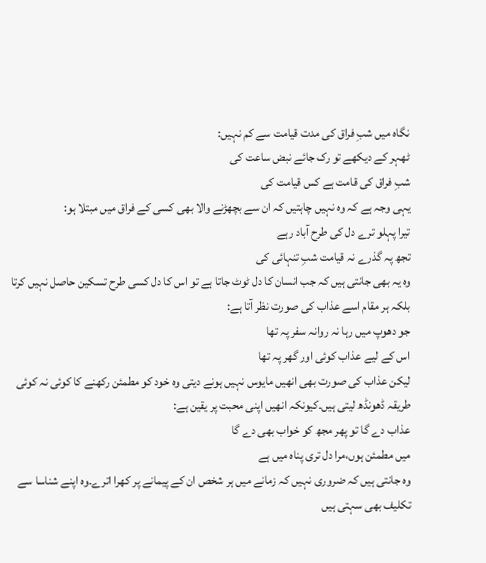نگاہ میں شبِ فراق کی مدت قیامت سے کم نہیں:
ٹھہر کے دیکھے تو رک جائے نبض ساعت کی
شبِ فراق کی قامت ہے کس قیامت کی
یہی وجہ ہے کہ وہ نہیں چاہتیں کہ ان سے بچھڑنے والا بھی کسی کے فراق میں مبتلا ہو:
تیرا پہلو ترے دل کی طرح آباد رہے
تجھ پہ گذرے نہ قیامت شبِ تنہائی کی
وہ یہ بھی جانتی ہیں کہ جب انسان کا دل ٹوٹ جاتا ہے تو اس کا دل کسی طرح تسکین حاصل نہیں کرتا بلکہ ہر مقام اسے عذاب کی صورت نظر آتا ہے:
جو دھوپ میں رہا نہ روانہ سفر پہ تھا
اس کے لیے عذاب کوئی اور گھر پہ تھا
لیکن عذاب کی صورت بھی انھیں مایوس نہیں ہونے دیتی وہ خود کو مطمئن رکھنے کا کوئی نہ کوئی طریقہ ڈھونڈھ لیتی ہیں۔کیونکہ انھیں اپنی محبت پر یقین ہے:
عذاب دے گا تو پھر مجھ کو خواب بھی دے گا
میں مطمئن ہوں،مرا دل تری پناہ میں ہے
وہ جانتی ہیں کہ ضروری نہیں کہ زمانے میں ہر شخص ان کے پیمانے پر کھرا اترے۔وہ اپنے شناسا سے تکلیف بھی سہتی ہیں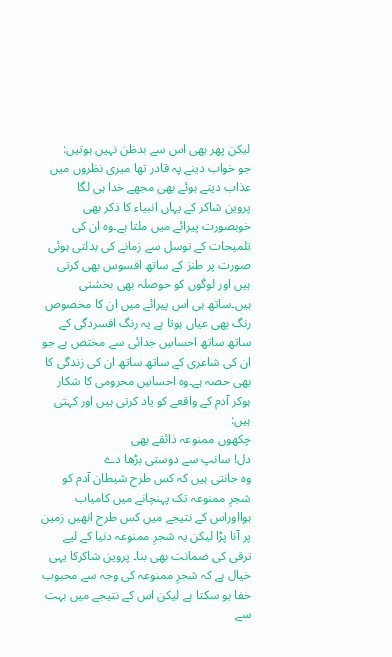لیکن پھر بھی اس سے بدظن نہیں ہوتیں:
جو خواب دینے پہ قادر تھا میری نظروں میں
عذاب دیتے ہوئے بھی مجھے خدا ہی لگا
پروین شاکر کے یہاں انبیاء کا ذکر بھی خوبصورت پیرائے میں ملتا ہے۔وہ ان کی تلمیحات کے توسل سے زمانے کی بدلتی ہوئی صورت پر طنز کے ساتھ افسوس بھی کرتی ہیں اور لوگوں کو حوصلہ بھی بخشتی ہیں۔ساتھ ہی اس پیرائے میں ان کا مخصوص رنگ بھی عیاں ہوتا ہے یہ رنگ افسردگی کے ساتھ ساتھ احساسِ جدائی سے مختص ہے جو ان کی شاعری کے ساتھ ساتھ ان کی زندگی کا بھی حصہ ہے۔وہ احساسِ محرومی کا شکار ہوکر آدم کے واقعے کو یاد کرتی ہیں اور کہتی ہیں:
چکھوں ممنوعہ ذائقے بھی
دل! سانپ سے دوستی بڑھا دے
وہ جانتی ہیں کہ کس طرح شیطان آدم کو شجرِ ممنوعہ تک پہنچانے میں کامیاب ہوااوراس کے نتیجے میں کس طرح انھیں زمین پر آنا پڑا لیکن یہ شجرِ ممنوعہ دنیا کے لیے ترقی کی ضمانت بھی بنا۔ پروین شاکرکا یہی خیال ہے کہ شجرِ ممنوعہ کی وجہ سے محبوب خفا ہو سکتا ہے لیکن اس کے نتیجے میں بہت سے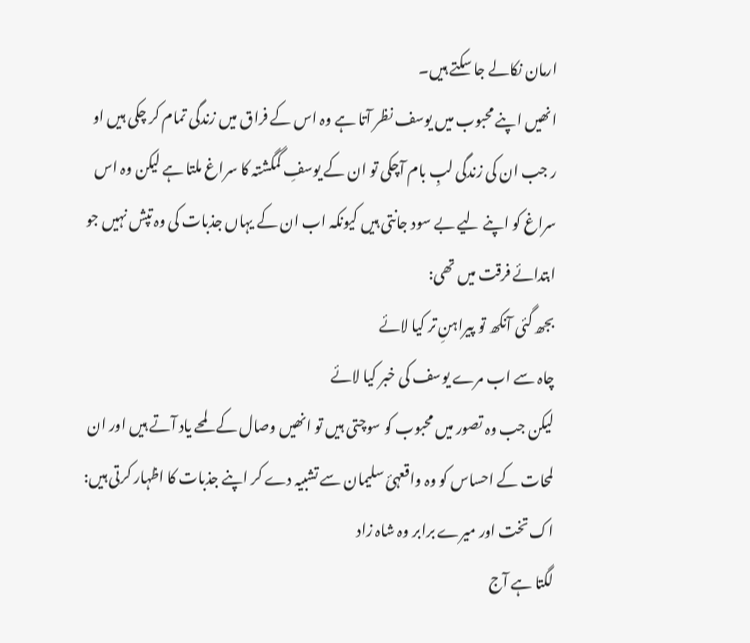ارمان نکالے جا سکتے ہیں۔
انھیں اپنے محبوب میں یوسف نظر آتا ہے وہ اس کے فراق میں زندگی تمام کر چکی ہیں او ر جب ان کی زندگی لبِ بام آچکی تو ان کے یوسفِ گمگشتہ کا سراغ ملتا ہے لیکن وہ اس سراغ کو اپنے لیے بے سود جانتی ہیں کیونکہ اب ان کے یہاں جذبات کی وہ تپش نہیں جو ابتدائے فرقت میں تھی:
بجھ گئی آنکھ تو پیراہنِ تر کیا لائے
چاہ سے اب مرے یوسف کی خبر کیا لائے
لیکن جب وہ تصور میں محبوب کو سوچتی ہیں تو انھیں وصال کے لمحے یاد آتے ہیں اور ان لمحات کے احساس کو وہ واقعہئ سلیمان سے تشبیہ دے کر اپنے جذبات کا اظہار کرتی ہیں:
اک تخت اور میرے برابر وہ شاہ زاد
لگتا ہے آج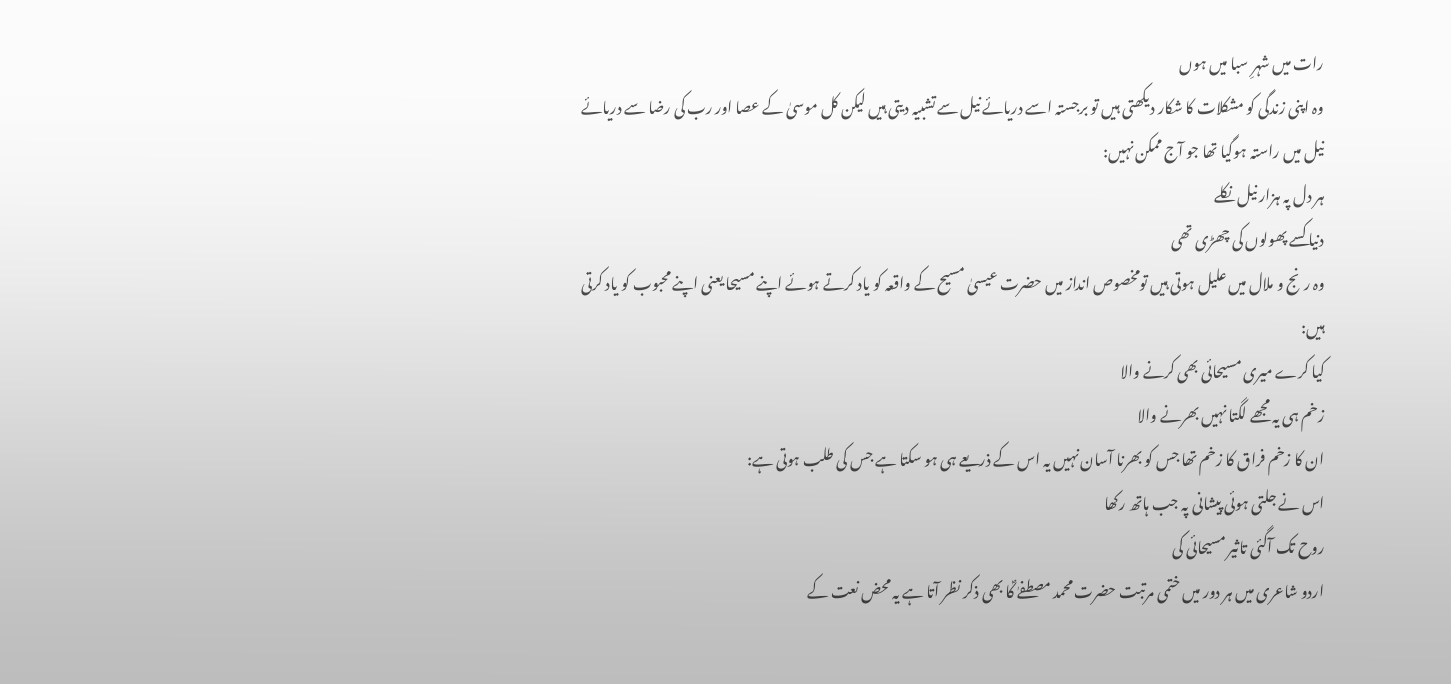رات میں شہرِ سبا میں ہوں
وہ اپنی زندگی کو مشکلات کا شکار دیکھتی ہیں تو برجستہ اسے دریائے نیل سے تشبیہ دیتی ہیں لیکن کل موسیٰ کے عصا اور رب کی رضا سے دریائے نیل میں راستہ ہوگیا تھا جو آج ممکن نہیں:
ہر دل پہ ہزار نیل نکلے
دنیا کسے پھولوں کی چھڑی تھی
وہ رنج و ملال میں علیل ہوتی ہیں تومخصوص انداز میں حضرت عیسیٰ مسیح کے واقعہ کو یاد کرتے ہوئے اپنے مسیحا یعنی اپنے محبوب کو یاد کرتی ہیں:
کیا کرے میری مسیحائی بھی کرنے والا
زخم ہی یہ مجھے لگتا نہیں بھرنے والا
ان کا زخم فراق کا زخم تھا جس کو بھرنا آسان نہیں یہ اس کے ذریعے ہی ہو سکتا ہے جس کی طلب ہوتی ہے:
اس نے جلتی ہوئی پیشانی پہ جب ہاتھ رکھا
روح تک آگئی تاثیر مسیحائی کی
اردو شاعری میں ہر دور میں ختمی مرتبت حضرت محمد مصطفےٰ ؐکا بھی ذکر نظر آتا ہے یہ محض نعت کے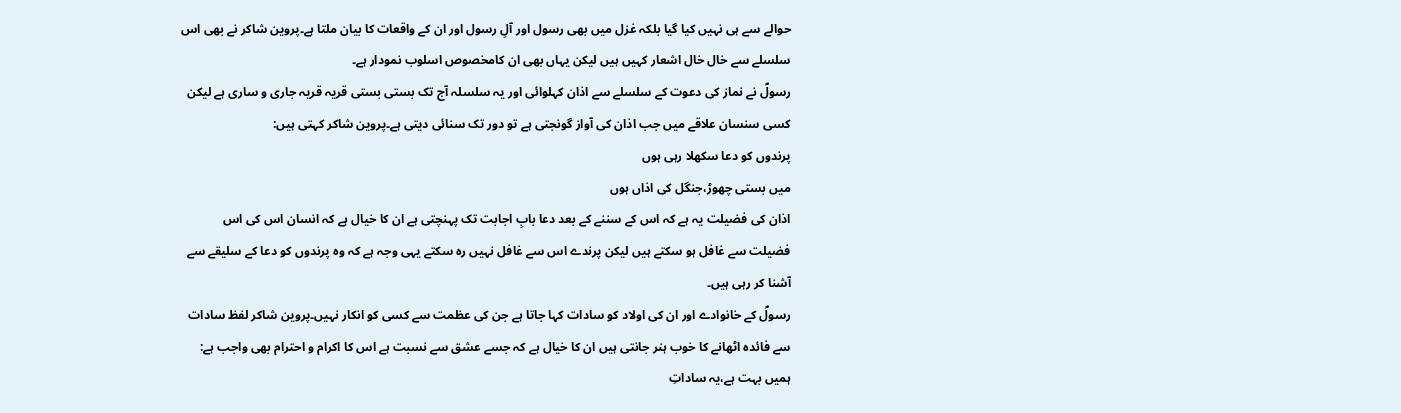حوالے سے ہی نہیں کیا گیا بلکہ غزل میں بھی رسول اور آلِ رسول اور ان کے واقعات کا بیان ملتا ہے۔پروین شاکر نے بھی اس سلسلے سے خال خال اشعار کہیں ہیں لیکن یہاں بھی ان کامخصوص اسلوب نمودار ہے۔
رسولؐ نے نماز کی دعوت کے سلسلے سے اذان کہلوائی اور یہ سلسلہ آج تک بستی بستی قریہ قریہ جاری و ساری ہے لیکن کسی سنسان علاقے میں جب اذان کی آواز گونجتی ہے تو دور تک سنائی دیتی ہے۔پروین شاکر کہتی ہیں:
پرندوں کو دعا سکھلا رہی ہوں
میں بستی چھوڑ،جنگل کی اذاں ہوں
اذان کی فضیلت یہ ہے کہ اس کے سننے کے بعد دعا بابِ اجابت تک پہنچتی ہے ان کا خیال ہے کہ انسان اس کی اس فضیلت سے غافل ہو سکتے ہیں لیکن پرندے اس سے غافل نہیں رہ سکتے یہی وجہ ہے کہ وہ پرندوں کو دعا کے سلیقے سے آشنا کر رہی ہیں۔
رسولؐ کے خانوادے اور ان کی اولاد کو سادات کہا جاتا ہے جن کی عظمت سے کسی کو انکار نہیں۔پروین شاکر لفظ سادات سے فائدہ اٹھانے کا خوب ہنر جانتی ہیں ان کا خیال ہے کہ جسے عشق سے نسبت ہے اس کا اکرام و احترام بھی واجب ہے:
ہمیں بہت ہے،یہ ساداتِ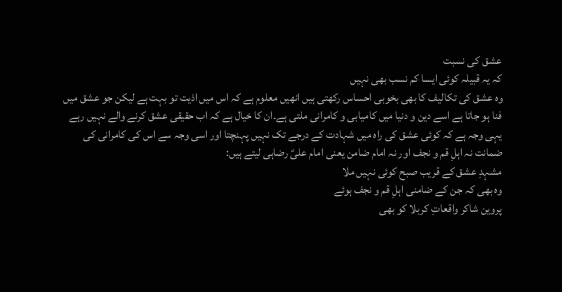عشق کی نسبت
کہ یہ قبیلہ کوئی ایسا کم نسب بھی نہیں
وہ عشق کی تکالیف کا بھی بخوبی احساس رکھتی ہیں انھیں معلوم ہے کہ اس میں اذیت تو بہت ہے لیکن جو عشق میں فنا ہو جاتا ہے اسے دین و دنیا میں کامیابی و کامرانی ملتی ہے۔ان کا خیال ہے کہ اب حقیقی عشق کرنے والے نہیں رہے یہی وجہ ہے کہ کوئی عشق کی راہ میں شہادت کے درجے تک نہیں پہنچتا اور اسی وجہ سے اس کی کامرانی کی ضمانت نہ اہلِ قم و نجف اور نہ امام ضامن یعنی امام علیؑ رضاہی لیتے ہیں:
مشہدِ عشق کے قریب صبح کوئی نہیں ملا
وہ بھی کہ جن کے ضامنی اہلِ قم و نجف ہوئے
پروین شاکر واقعاتِ کربلا کو بھی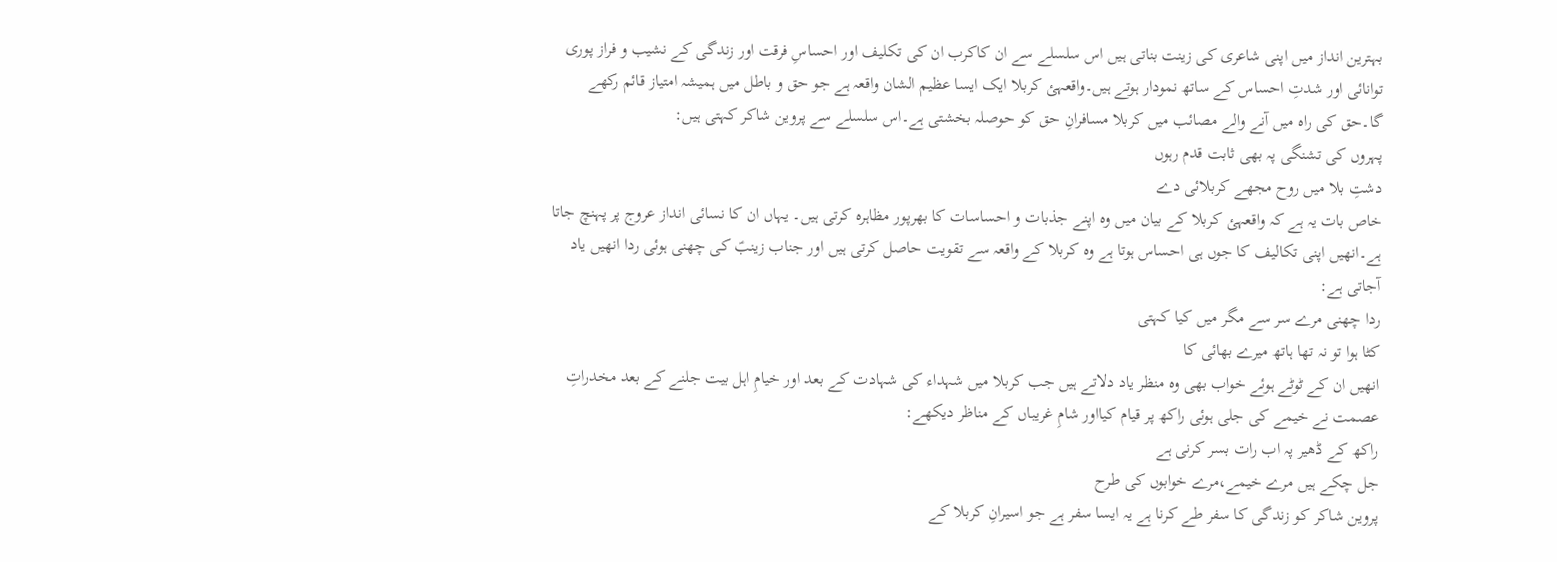بہترین انداز میں اپنی شاعری کی زینت بناتی ہیں اس سلسلے سے ان کاکرب ان کی تکلیف اور احساسِ فرقت اور زندگی کے نشیب و فراز پوری توانائی اور شدتِ احساس کے ساتھ نمودار ہوتے ہیں۔واقعہئ کربلا ایک ایسا عظیم الشان واقعہ ہے جو حق و باطل میں ہمیشہ امتیاز قائم رکھے گا۔حق کی راہ میں آنے والے مصائب میں کربلا مسافرانِ حق کو حوصلہ بخشتی ہے۔اس سلسلے سے پروین شاکر کہتی ہیں:
پہروں کی تشنگی پہ بھی ثابت قدم رہوں
دشتِ بلا میں روح مجھے کربلائی دے
خاص بات یہ ہے کہ واقعہئ کربلا کے بیان میں وہ اپنے جذبات و احساسات کا بھرپور مظاہرہ کرتی ہیں۔ یہاں ان کا نسائی انداز عروج پر پہنچ جاتا ہے۔انھیں اپنی تکالیف کا جوں ہی احساس ہوتا ہے وہ کربلا کے واقعہ سے تقویت حاصل کرتی ہیں اور جناب زینبؑ کی چھنی ہوئی ردا انھیں یاد آجاتی ہے:
ردا چھنی مرے سر سے مگر میں کیا کہتی
کٹا ہوا تو نہ تھا ہاتھ میرے بھائی کا
انھیں ان کے ٹوٹے ہوئے خواب بھی وہ منظر یاد دلاتے ہیں جب کربلا میں شہداء کی شہادت کے بعد اور خیامِ اہل بیت جلنے کے بعد مخدراتِ عصمت نے خیمے کی جلی ہوئی راکھ پر قیام کیااور شامِ غریباں کے مناظر دیکھے:
راکھ کے ڈھیر پہ اب رات بسر کرنی ہے
جل چکے ہیں مرے خیمے،مرے خوابوں کی طرح
پروین شاکر کو زندگی کا سفر طے کرنا ہے یہ ایسا سفر ہے جو اسیرانِ کربلا کے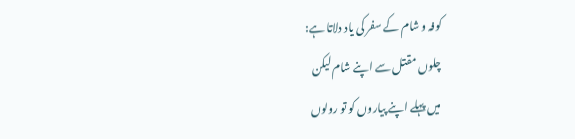کوفہ و شام کے سفر کی یاد دلاتا ہے:
چلوں مقتل سے اپنے شام لیکن
میں پہلے اپنے پیاروں کو تو رولوں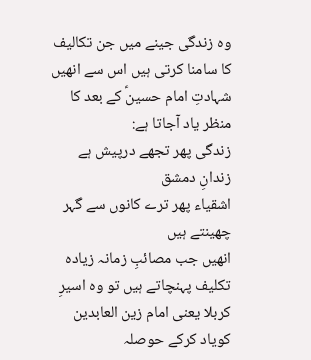وہ زندگی جینے میں جن تکالیف کا سامنا کرتی ہیں اس سے انھیں شہادتِ امام حسینؑ کے بعد کا منظر یاد آجاتا ہے:
زندگی پھر تجھے درپیش ہے زندانِ دمشق
اشقیاء پھر ترے کانوں سے گہر چھینتے ہیں
انھیں جب مصائبِ زمانہ زیادہ تکلیف پہنچاتے ہیں تو وہ اسیرِ کربلا یعنی امام زین العابدین کویاد کرکے حوصلہ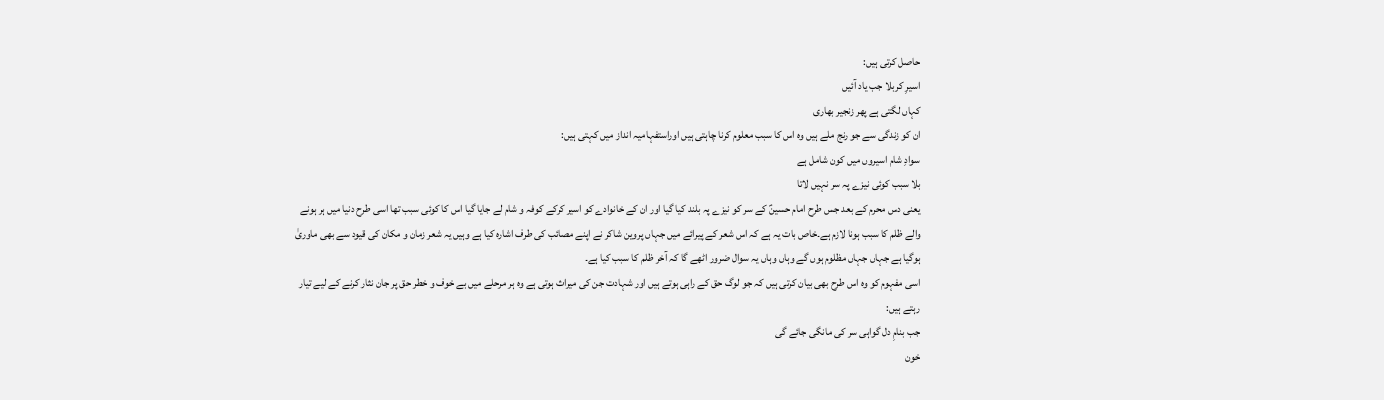حاصل کرتی ہیں:
اسیرِ کربلا جب یاد آئیں
کہاں لگتی ہے پھر زنجیر بھاری
ان کو زندگی سے جو رنج ملے ہیں وہ اس کا سبب معلوم کرنا چاہتی ہیں اوراستفہامیہ انداز میں کہتی ہیں:
سوادِ شام اسیروں میں کون شامل ہے
بلا سبب کوئی نیزے پہ سر نہیں لاتا
یعنی دس محرم کے بعد جس طرح امام حسینؑ کے سر کو نیزے پہ بلند کیا گیا اور ان کے خانوادے کو اسیر کرکے کوفہ و شام لے جایا گیا اس کا کوئی سبب تھا اسی طرح دنیا میں ہر ہونے والے ظلم کا سبب ہونا لازم ہے۔خاص بات یہ ہے کہ اس شعر کے پیرائے میں جہاں پروین شاکر نے اپنے مصائب کی طرف اشارہ کیا ہے وہیں یہ شعر زمان و مکان کی قیود سے بھی ماوریٰ ہوگیا ہے جہاں جہاں مظلوم ہوں گے وہاں وہاں یہ سوال ضرور اٹھے گا کہ آخر ظلم کا سبب کیا ہے۔
اسی مفہوم کو وہ اس طرح بھی بیان کرتی ہیں کہ جو لوگ حق کے راہی ہوتے ہیں اور شہادت جن کی میراث ہوتی ہے وہ ہر مرحلے میں بے خوف و خطر حق پر جان نثار کرنے کے لیے تیار رہتے ہیں:
جب بنامِ دل گواہی سر کی مانگی جائے گی
خون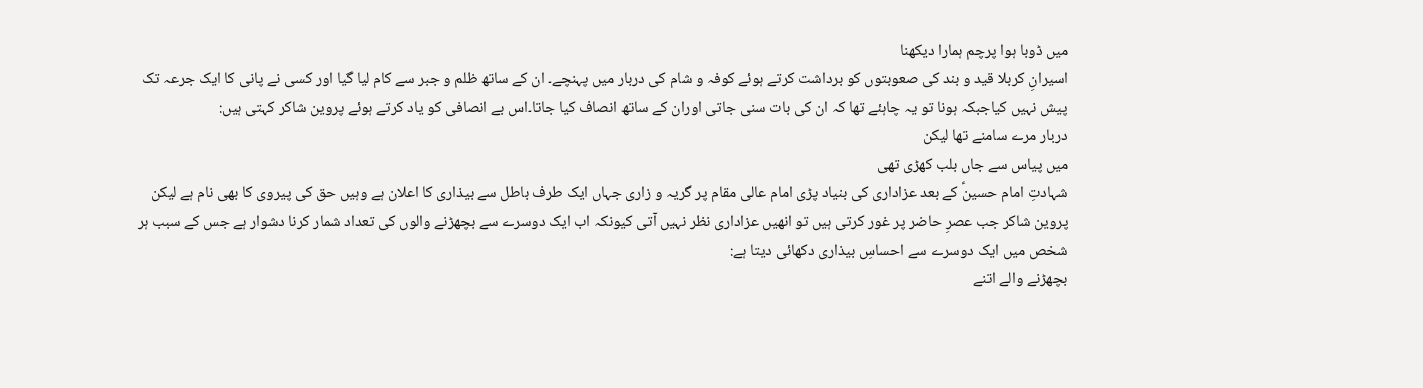میں ڈوبا ہوا پرچم ہمارا دیکھنا
اسیرانِ کربلا قید و بند کی صعوبتوں کو برداشت کرتے ہوئے کوفہ و شام کی دربار میں پہنچے۔ ان کے ساتھ ظلم و جبر سے کام لیا گیا اور کسی نے پانی کا ایک جرعہ تک پیش نہیں کیاجبکہ ہونا تو یہ چاہئے تھا کہ ان کی بات سنی جاتی اوران کے ساتھ انصاف کیا جاتا۔اس بے انصافی کو یاد کرتے ہوئے پروین شاکر کہتی ہیں:
دربار مرے سامنے تھا لیکن
میں پیاس سے جاں بلب کھڑی تھی
شہادتِ امام حسینؑ کے بعد عزاداری کی بنیاد پڑی امام عالی مقام پر گریہ و زاری جہاں ایک طرف باطل سے بیذاری کا اعلان ہے وہیں حق کی پیروی کا بھی نام ہے لیکن پروین شاکر جب عصرِ حاضر پر غور کرتی ہیں تو انھیں عزاداری نظر نہیں آتی کیونکہ اب ایک دوسرے سے بچھڑنے والوں کی تعداد شمار کرنا دشوار ہے جس کے سبب ہر شخص میں ایک دوسرے سے احساسِ بیذاری دکھائی دیتا ہے:
بچھڑنے والے اتنے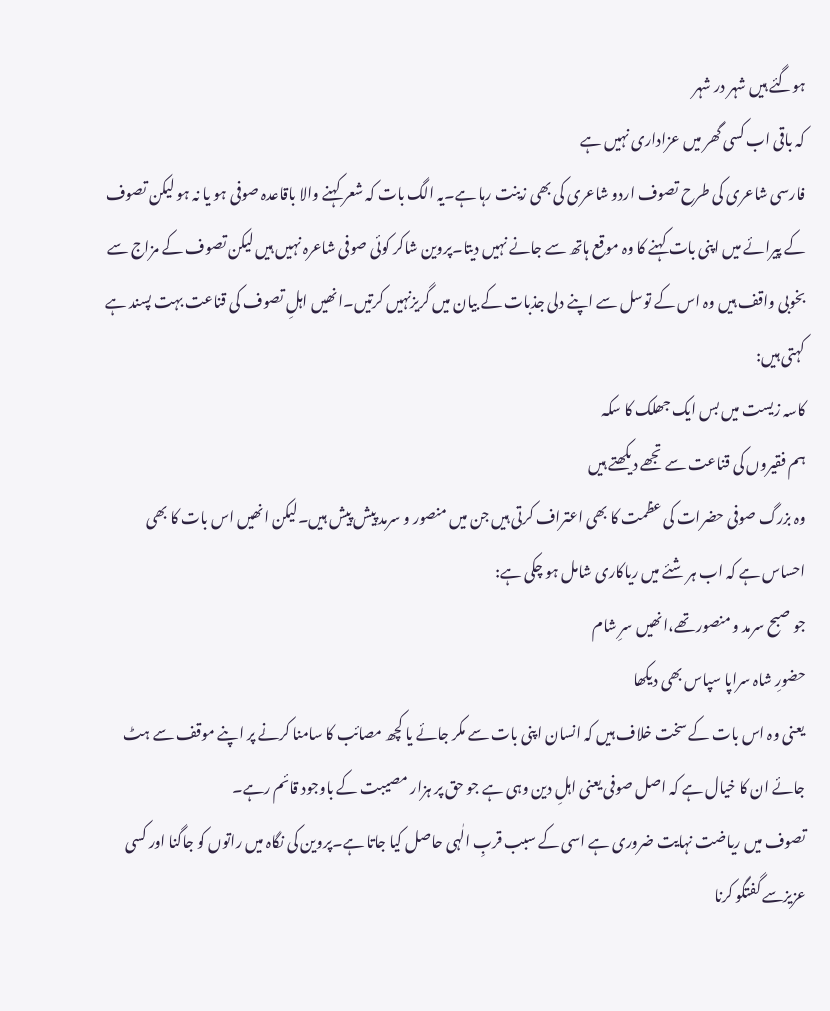ہوگئے ہیں شہر در شہر
کہ باقی اب کسی گھر میں عزاداری نہیں ہے
فارسی شاعری کی طرح تصوف اردو شاعری کی بھی زینت رہا ہے۔یہ الگ بات کہ شعر کہنے والا باقاعدہ صوفی ہو یا نہ ہو لیکن تصوف کے پیرائے میں اپنی بات کہنے کا وہ موقع ہاتھ سے جانے نہیں دیتا۔پروین شاکر کوئی صوفی شاعرہ نہیں ہیں لیکن تصوف کے مزاج سے بخوبی واقف ہیں وہ اس کے توسل سے اپنے دلی جذبات کے بیان میں گریزنہیں کرتیں۔انھیں اہلِ تصوف کی قناعت بہت پسند ہے کہتی ہیں:
کاسہ زیست میں بس ایک جھلک کا سکہ
ہم فقیروں کی قناعت سے تجھے دیکھتے ہیں
وہ بزرگ صوفی حضرات کی عظمت کا بھی اعتراف کرتی ہیں جن میں منصور و سرمد پیش پیش ہیں۔لیکن انھیں اس بات کا بھی احساس ہے کہ اب ہر شئے میں ریاکاری شامل ہو چکی ہے:
جو صبح سرمد و منصور تھے،انھیں سرِ شام
حضورِ شاہ سراپا سپاس بھی دیکھا
یعنی وہ اس بات کے سخت خلاف ہیں کہ انسان اپنی بات سے مکر جائے یا کچھ مصائب کا سامنا کرنے پر اپنے موقف سے ہٹ جائے ان کا خیال ہے کہ اصل صوفی یعنی اہلِ دین وہی ہے جو حق پر ہزار مصیبت کے باوجود قائم رہے۔
تصوف میں ریاضت نہایت ضروری ہے اسی کے سبب قربِ الٰہی حاصل کیا جاتا ہے۔پروین کی نگاہ میں راتوں کو جاگنا اور کسی عزیزسے گفتگو کرنا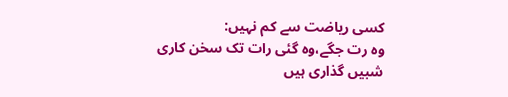کسی ریاضت سے کم نہیں:
وہ رت جگے،وہ گئی رات تک سخن کاری
شبیں گذاری ہیں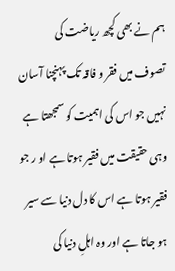ہم نے بھی کچھ ریاضت کی
تصوف میں فقر و فاقہ تک پہنچنا آسان نہیں جو اس کی اہمیت کو سمجھتا ہے وہی حقیقت میں فقیر ہوتا ہے او ر جو فقیر ہوتا ہے اس کا دل دنیا سے سیر ہو جاتا ہے اور وہ اہلِ دنیا کی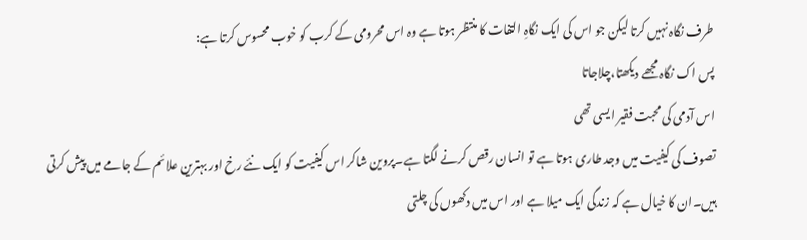طرف نگاہ نہیں کرتا لیکن جو اس کی ایک نگاہِ التفات کا منتظر ہوتا ہے وہ اس محرومی کے کرب کو خوب محسوس کرتا ہے:
پس اک نگاہ مجھے دیکھتا،چلاجاتا
اس آدمی کی محبت فقیر ایسی تھی
تصوف کی کیفیت میں وجد طاری ہوتا ہے تو انسان رقص کرنے لگتا ہے۔پروین شاکر اس کیفیت کو ایک نئے رخ اور بہترین علائم کے جامے میں پیش کرتی ہیں۔ان کا خیال ہے کہ زندگی ایک میلا ہے اور اس میں دکھوں کی چلتی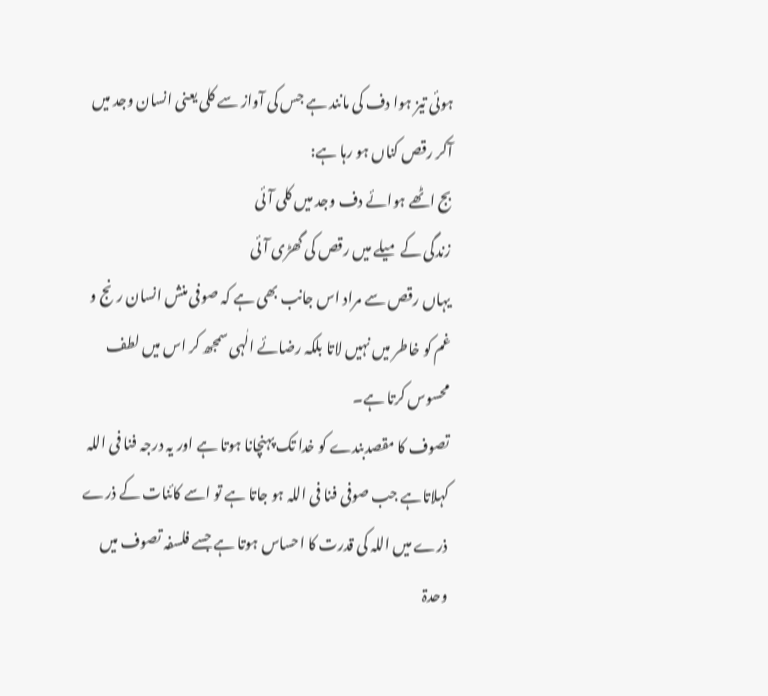ہوئی تیز ہوا دف کی مانند ہے جس کی آواز سے کلی یعنی انسان وجد میں آکر رقص کناں ہو رہا ہے:
بج اٹھے ہوائے دف وجد میں کلی آئی
زندگی کے میلے میں رقص کی گھڑی آئی
یہاں رقص سے مراد اس جانب بھی ہے کہ صوفی منش انسان رنج و غم کو خاطر میں نہیں لاتا بلکہ رضائے الٰہی سمجھ کر اس میں لطف محسوس کرتا ہے۔
تصوف کا مقصدبندے کو خدا تک پہنچانا ہوتا ہے اور یہ درجہ فنا فی اللہ کہلاتاہے جب صوفی فنا فی اللہ ہو جاتا ہے تو اسے کائنات کے ذرے ذرے میں اللہ کی قدرت کا احساس ہوتا ہے جسے فلسفہ تصوف میں وحدۃ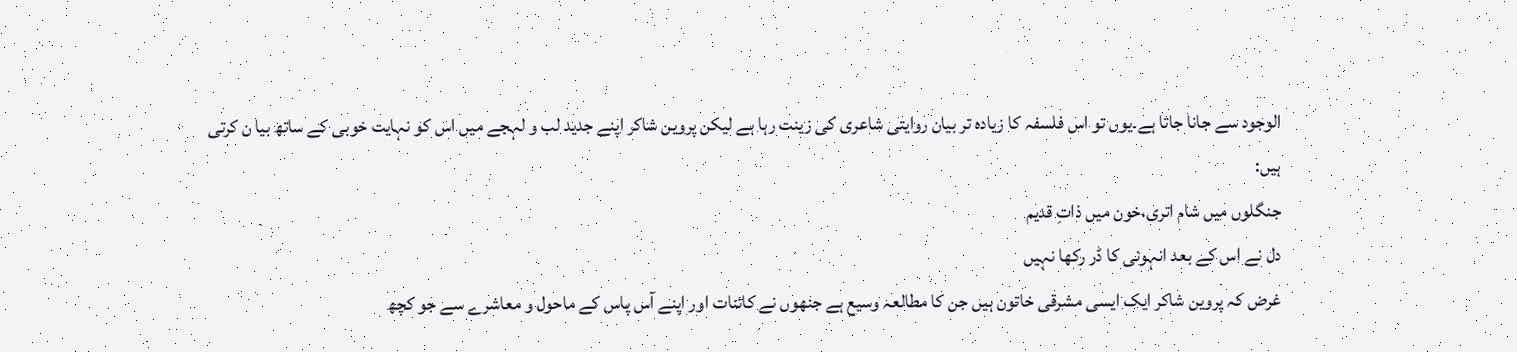الوجود سے جانا جاتا ہے۔یوں تو اس فلسفہ کا زیادہ تر بیان روایتی شاعری کی زینت رہا ہے لیکن پروین شاکر اپنے جدید لب و لہجے میں اس کو نہایت خوبی کے ساتھ بیا ن کرتی ہیں:
جنگلوں میں شام اتری،خون میں ذاتِ قدیم
دل نے اس کے بعد انہونی کا ڈر رکھا نہیں
غرض کہ پروین شاکر ایک ایسی مشرقی خاتون ہیں جن کا مطالعہ وسیع ہے جنھوں نے کائنات اور اپنے آس پاس کے ماحول و معاشرے سے جو کچھ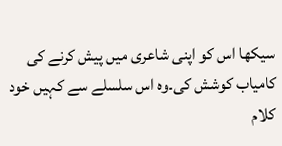سیکھا اس کو اپنی شاعری میں پیش کرنے کی کامیاب کوشش کی۔وہ اس سلسلے سے کہیں خود کلام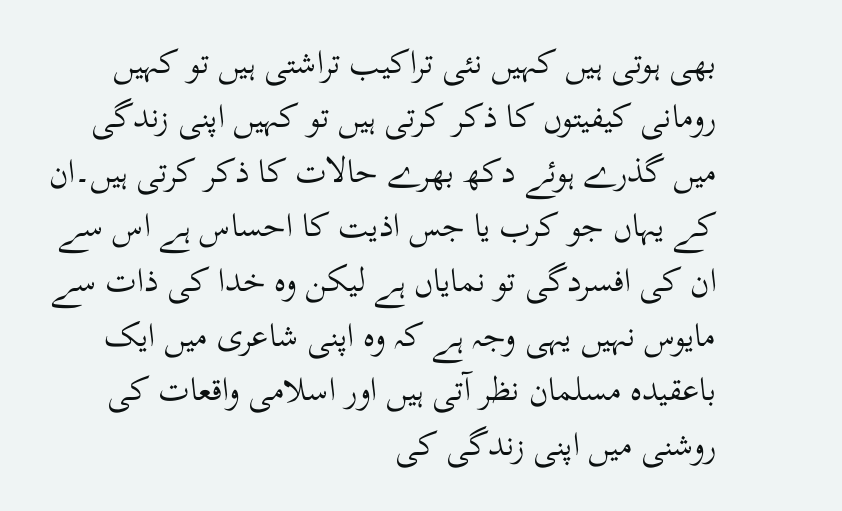بھی ہوتی ہیں کہیں نئی تراکیب تراشتی ہیں تو کہیں رومانی کیفیتوں کا ذکر کرتی ہیں تو کہیں اپنی زندگی میں گذرے ہوئے دکھ بھرے حالات کا ذکر کرتی ہیں۔ان کے یہاں جو کرب یا جس اذیت کا احساس ہے اس سے ان کی افسردگی تو نمایاں ہے لیکن وہ خدا کی ذات سے مایوس نہیں یہی وجہ ہے کہ وہ اپنی شاعری میں ایک باعقیدہ مسلمان نظر آتی ہیں اور اسلامی واقعات کی روشنی میں اپنی زندگی کی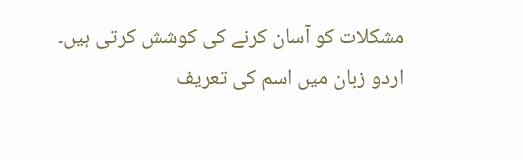مشکلات کو آسان کرنے کی کوشش کرتی ہیں۔
اردو زبان میں اسم کی تعریف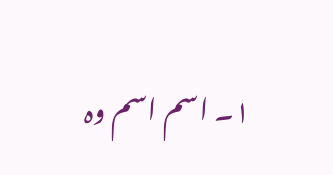۱۔ اسم اسم وہ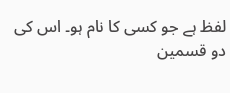لفظ ہے جو کسی کا نام ہو۔ اس کی دو قسمین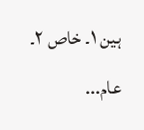ہین ۱۔ خاص ۲۔ عام...